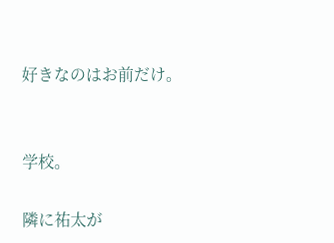好きなのはお前だけ。


学校。

隣に祐太が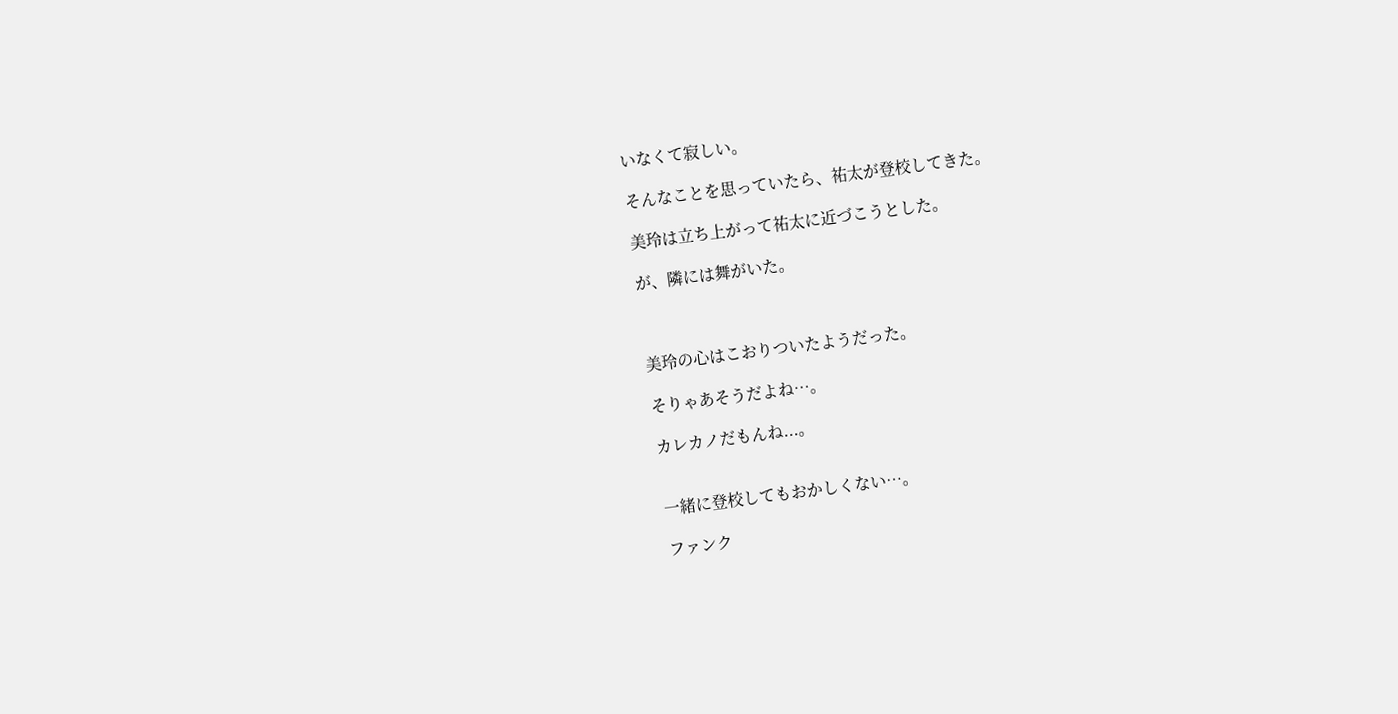いなくて寂しい。

そんなことを思っていたら、祐太が登校してきた。

美玲は立ち上がって祐太に近づこうとした。

が、隣には舞がいた。



美玲の心はこおりついたようだった。

そりゃあそうだよね…。

カレカノだもんね...。


一緒に登校してもおかしくない…。

ファンク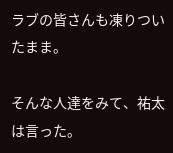ラブの皆さんも凍りついたまま。

そんな人達をみて、祐太は言った。